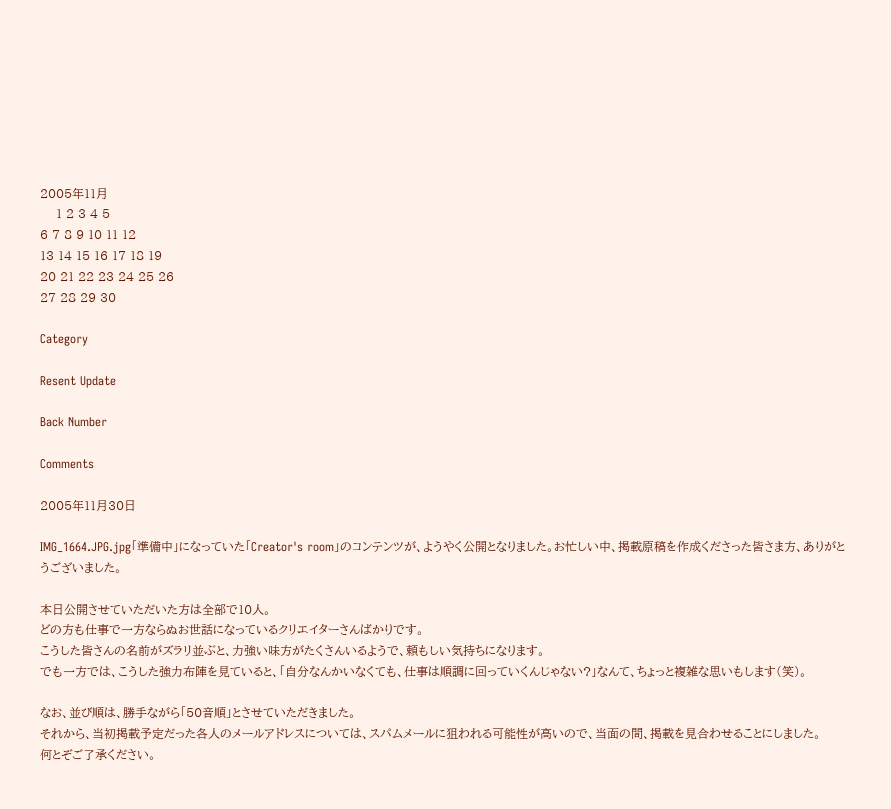2005年11月
    1 2 3 4 5
6 7 8 9 10 11 12
13 14 15 16 17 18 19
20 21 22 23 24 25 26
27 28 29 30

Category

Resent Update

Back Number

Comments

2005年11月30日

IMG_1664.JPG.jpg「準備中」になっていた「Creator's room」のコンテンツが、ようやく公開となりました。お忙しい中、掲載原稿を作成くださった皆さま方、ありがとうございました。

本日公開させていただいた方は全部で10人。
どの方も仕事で一方ならぬお世話になっているクリエイターさんばかりです。
こうした皆さんの名前がズラリ並ぶと、力強い味方がたくさんいるようで、頼もしい気持ちになります。
でも一方では、こうした強力布陣を見ていると、「自分なんかいなくても、仕事は順調に回っていくんじゃない?」なんて、ちょっと複雑な思いもします(笑)。

なお、並び順は、勝手ながら「50音順」とさせていただきました。
それから、当初掲載予定だった各人のメールアドレスについては、スパムメールに狙われる可能性が高いので、当面の間、掲載を見合わせることにしました。
何とぞご了承ください。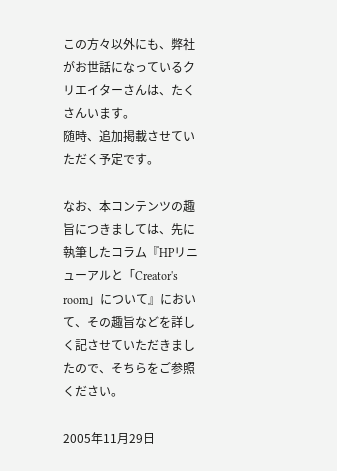この方々以外にも、弊社がお世話になっているクリエイターさんは、たくさんいます。
随時、追加掲載させていただく予定です。

なお、本コンテンツの趣旨につきましては、先に執筆したコラム『HPリニューアルと「Creator's room」について』において、その趣旨などを詳しく記させていただきましたので、そちらをご参照ください。

2005年11月29日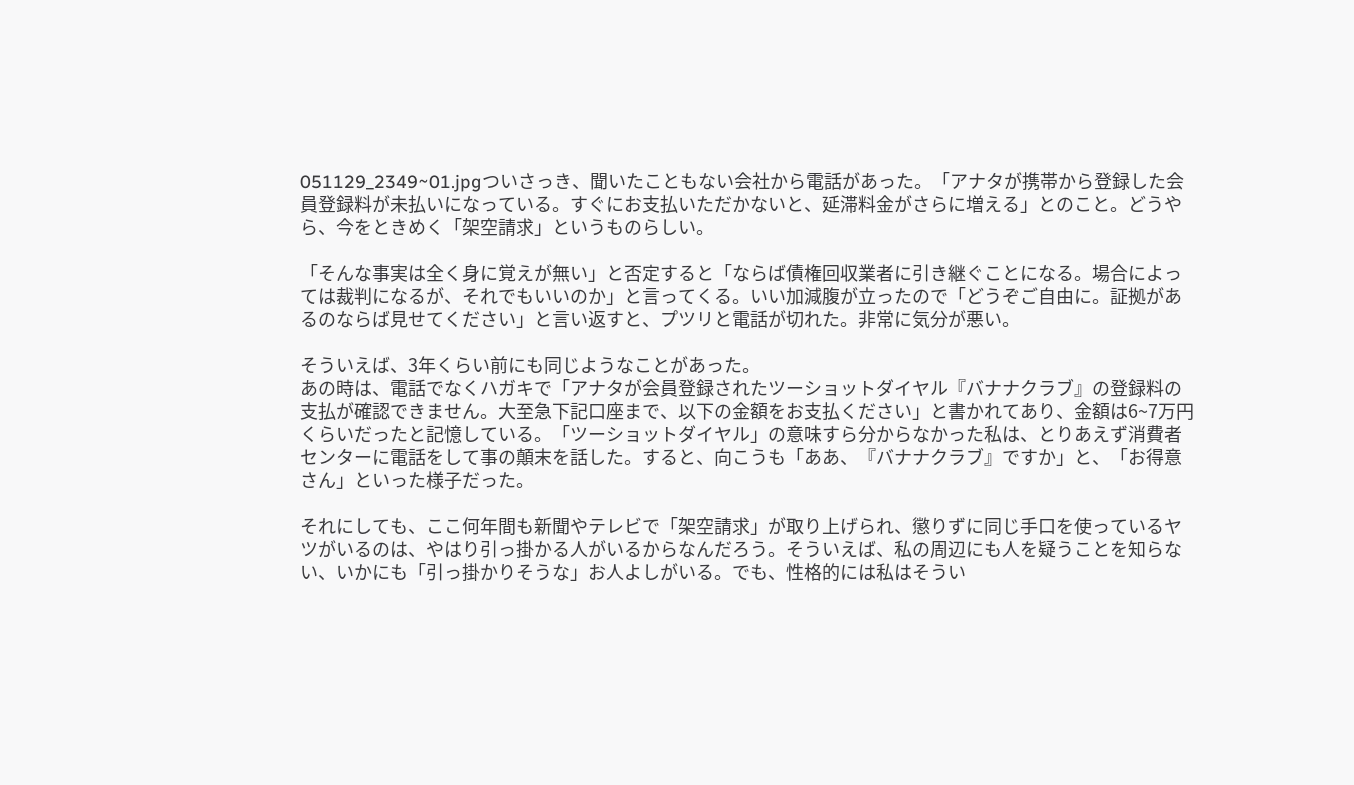051129_2349~01.jpgついさっき、聞いたこともない会社から電話があった。「アナタが携帯から登録した会員登録料が未払いになっている。すぐにお支払いただかないと、延滞料金がさらに増える」とのこと。どうやら、今をときめく「架空請求」というものらしい。

「そんな事実は全く身に覚えが無い」と否定すると「ならば債権回収業者に引き継ぐことになる。場合によっては裁判になるが、それでもいいのか」と言ってくる。いい加減腹が立ったので「どうぞご自由に。証拠があるのならば見せてください」と言い返すと、プツリと電話が切れた。非常に気分が悪い。

そういえば、3年くらい前にも同じようなことがあった。
あの時は、電話でなくハガキで「アナタが会員登録されたツーショットダイヤル『バナナクラブ』の登録料の支払が確認できません。大至急下記口座まで、以下の金額をお支払ください」と書かれてあり、金額は6~7万円くらいだったと記憶している。「ツーショットダイヤル」の意味すら分からなかった私は、とりあえず消費者センターに電話をして事の顛末を話した。すると、向こうも「ああ、『バナナクラブ』ですか」と、「お得意さん」といった様子だった。

それにしても、ここ何年間も新聞やテレビで「架空請求」が取り上げられ、懲りずに同じ手口を使っているヤツがいるのは、やはり引っ掛かる人がいるからなんだろう。そういえば、私の周辺にも人を疑うことを知らない、いかにも「引っ掛かりそうな」お人よしがいる。でも、性格的には私はそうい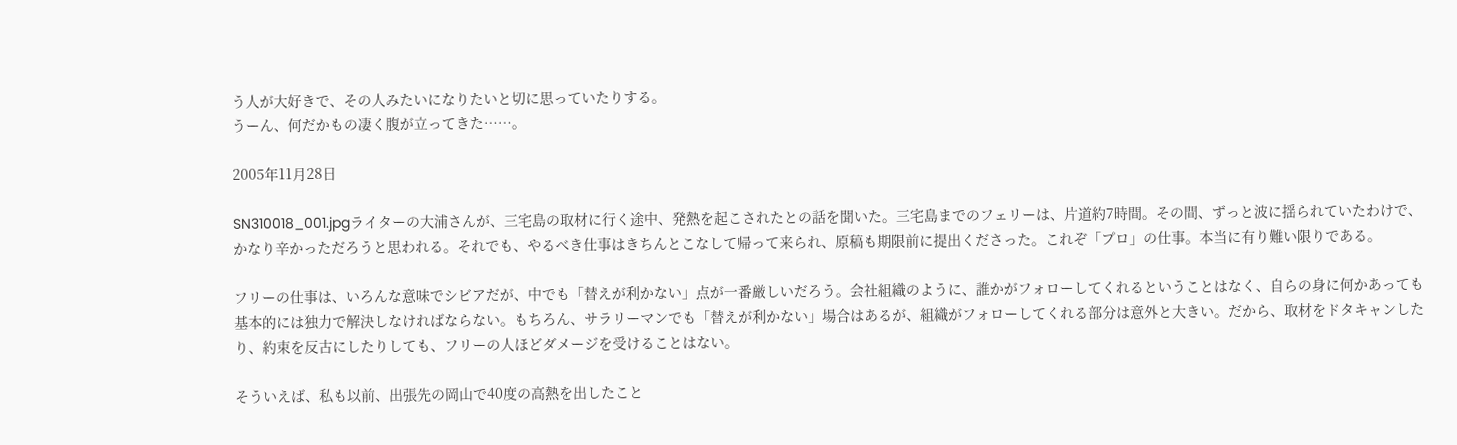う人が大好きで、その人みたいになりたいと切に思っていたりする。
うーん、何だかもの凄く腹が立ってきた……。

2005年11月28日

SN310018_001.jpgライターの大浦さんが、三宅島の取材に行く途中、発熱を起こされたとの話を聞いた。三宅島までのフェリーは、片道約7時間。その間、ずっと波に揺られていたわけで、かなり辛かっただろうと思われる。それでも、やるべき仕事はきちんとこなして帰って来られ、原稿も期限前に提出くださった。これぞ「プロ」の仕事。本当に有り難い限りである。

フリーの仕事は、いろんな意味でシビアだが、中でも「替えが利かない」点が一番厳しいだろう。会社組織のように、誰かがフォローしてくれるということはなく、自らの身に何かあっても基本的には独力で解決しなければならない。もちろん、サラリーマンでも「替えが利かない」場合はあるが、組織がフォローしてくれる部分は意外と大きい。だから、取材をドタキャンしたり、約束を反古にしたりしても、フリーの人ほどダメージを受けることはない。

そういえば、私も以前、出張先の岡山で40度の高熱を出したこと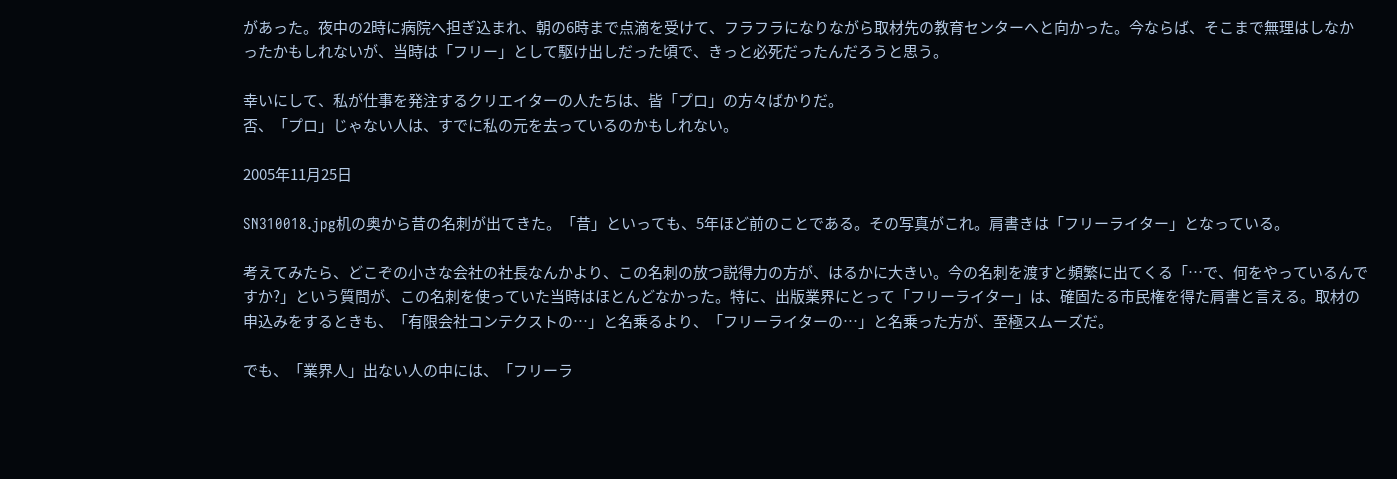があった。夜中の2時に病院へ担ぎ込まれ、朝の6時まで点滴を受けて、フラフラになりながら取材先の教育センターへと向かった。今ならば、そこまで無理はしなかったかもしれないが、当時は「フリー」として駆け出しだった頃で、きっと必死だったんだろうと思う。

幸いにして、私が仕事を発注するクリエイターの人たちは、皆「プロ」の方々ばかりだ。
否、「プロ」じゃない人は、すでに私の元を去っているのかもしれない。

2005年11月25日

SN310018.jpg机の奥から昔の名刺が出てきた。「昔」といっても、5年ほど前のことである。その写真がこれ。肩書きは「フリーライター」となっている。

考えてみたら、どこぞの小さな会社の社長なんかより、この名刺の放つ説得力の方が、はるかに大きい。今の名刺を渡すと頻繁に出てくる「…で、何をやっているんですか?」という質問が、この名刺を使っていた当時はほとんどなかった。特に、出版業界にとって「フリーライター」は、確固たる市民権を得た肩書と言える。取材の申込みをするときも、「有限会社コンテクストの…」と名乗るより、「フリーライターの…」と名乗った方が、至極スムーズだ。

でも、「業界人」出ない人の中には、「フリーラ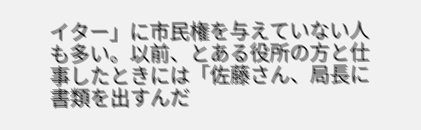イター」に市民権を与えていない人も多い。以前、とある役所の方と仕事したときには「佐藤さん、局長に書類を出すんだ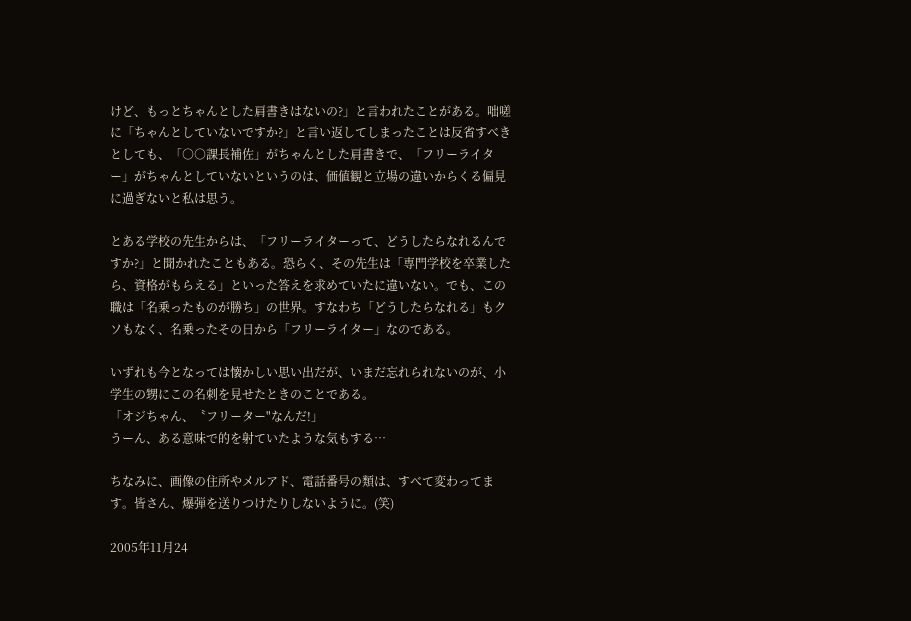けど、もっとちゃんとした肩書きはないの?」と言われたことがある。咄嗟に「ちゃんとしていないですか?」と言い返してしまったことは反省すべきとしても、「○○課長補佐」がちゃんとした肩書きで、「フリーライター」がちゃんとしていないというのは、価値観と立場の違いからくる偏見に過ぎないと私は思う。

とある学校の先生からは、「フリーライターって、どうしたらなれるんですか?」と聞かれたこともある。恐らく、その先生は「専門学校を卒業したら、資格がもらえる」といった答えを求めていたに違いない。でも、この職は「名乗ったものが勝ち」の世界。すなわち「どうしたらなれる」もクソもなく、名乗ったその日から「フリーライター」なのである。

いずれも今となっては懐かしい思い出だが、いまだ忘れられないのが、小学生の甥にこの名刺を見せたときのことである。
「オジちゃん、〝フリーター"なんだ!」
うーん、ある意味で的を射ていたような気もする…

ちなみに、画像の住所やメルアド、電話番号の類は、すべて変わってます。皆さん、爆弾を送りつけたりしないように。(笑)

2005年11月24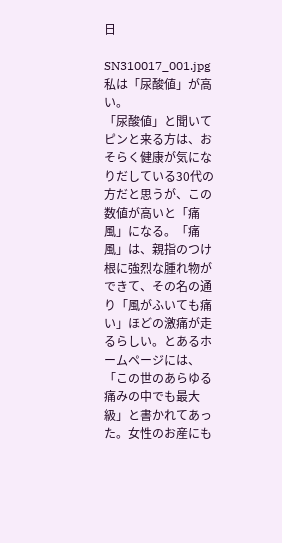日

SN310017_001.jpg私は「尿酸値」が高い。
「尿酸値」と聞いてピンと来る方は、おそらく健康が気になりだしている30代の方だと思うが、この数値が高いと「痛風」になる。「痛風」は、親指のつけ根に強烈な腫れ物ができて、その名の通り「風がふいても痛い」ほどの激痛が走るらしい。とあるホームページには、「この世のあらゆる痛みの中でも最大級」と書かれてあった。女性のお産にも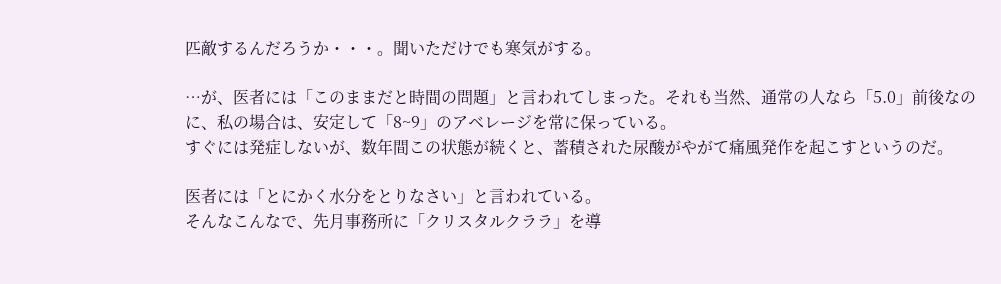匹敵するんだろうか・・・。聞いただけでも寒気がする。

…が、医者には「このままだと時間の問題」と言われてしまった。それも当然、通常の人なら「5.0」前後なのに、私の場合は、安定して「8~9」のアベレージを常に保っている。
すぐには発症しないが、数年間この状態が続くと、蓄積された尿酸がやがて痛風発作を起こすというのだ。

医者には「とにかく水分をとりなさい」と言われている。
そんなこんなで、先月事務所に「クリスタルクララ」を導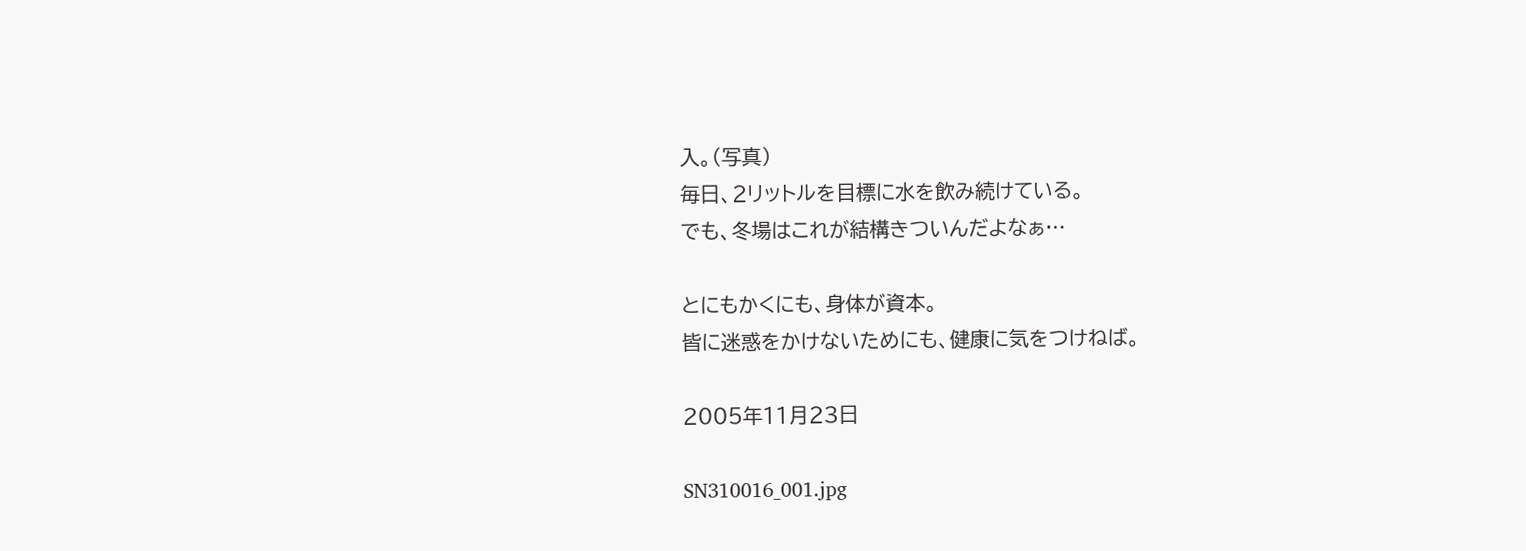入。(写真)
毎日、2リットルを目標に水を飲み続けている。
でも、冬場はこれが結構きついんだよなぁ…

とにもかくにも、身体が資本。
皆に迷惑をかけないためにも、健康に気をつけねば。

2005年11月23日

SN310016_001.jpg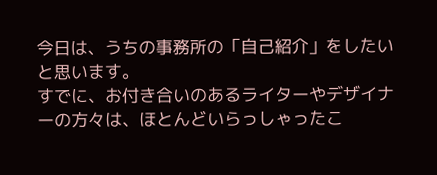今日は、うちの事務所の「自己紹介」をしたいと思います。
すでに、お付き合いのあるライターやデザイナーの方々は、ほとんどいらっしゃったこ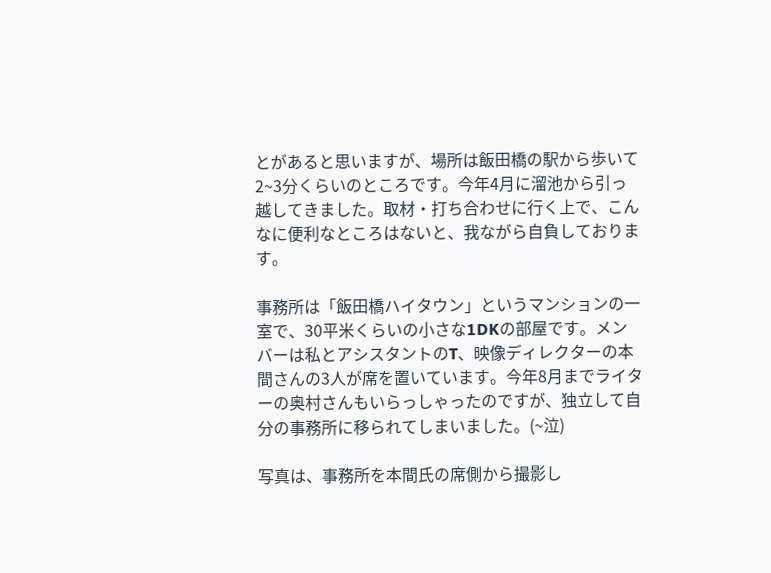とがあると思いますが、場所は飯田橋の駅から歩いて2~3分くらいのところです。今年4月に溜池から引っ越してきました。取材・打ち合わせに行く上で、こんなに便利なところはないと、我ながら自負しております。

事務所は「飯田橋ハイタウン」というマンションの一室で、30平米くらいの小さな1DKの部屋です。メンバーは私とアシスタントのT、映像ディレクターの本間さんの3人が席を置いています。今年8月までライターの奥村さんもいらっしゃったのですが、独立して自分の事務所に移られてしまいました。(~泣)

写真は、事務所を本間氏の席側から撮影し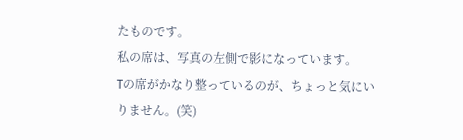たものです。
私の席は、写真の左側で影になっています。
Tの席がかなり整っているのが、ちょっと気にいりません。(笑)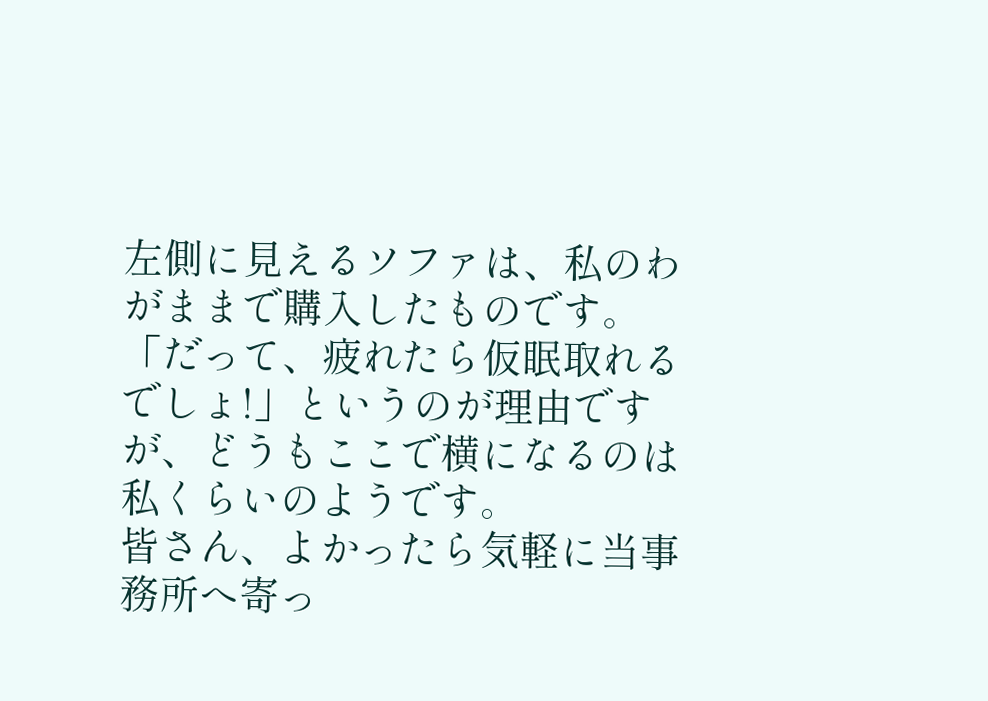左側に見えるソファは、私のわがままで購入したものです。
「だって、疲れたら仮眠取れるでしょ!」というのが理由ですが、どうもここで横になるのは私くらいのようです。
皆さん、よかったら気軽に当事務所へ寄っ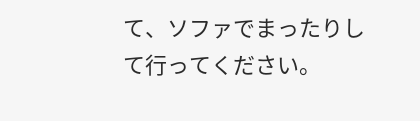て、ソファでまったりして行ってください。